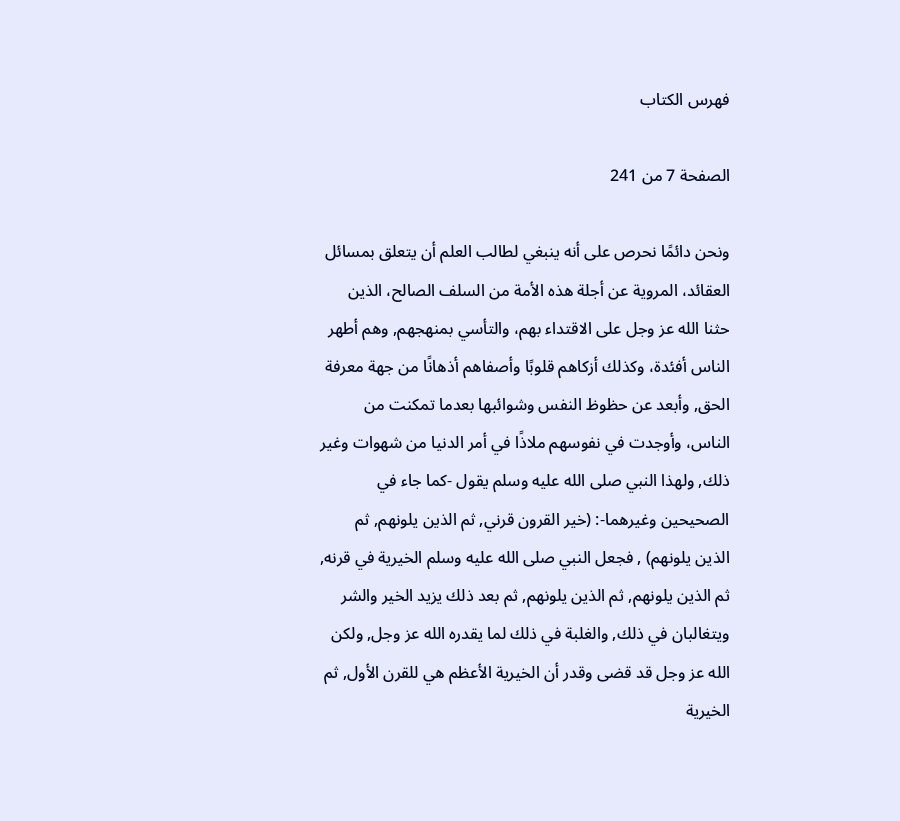فهرس الكتاب

الصفحة 7 من 241

ونحن دائمًا نحرص على أنه ينبغي لطالب العلم أن يتعلق بمسائل العقائد، المروية عن أجلة هذه الأمة من السلف الصالح، الذين حثنا الله عز وجل على الاقتداء بهم، والتأسي بمنهجهم, وهم أطهر الناس أفئدة، وكذلك أزكاهم قلوبًا وأصفاهم أذهانًا من جهة معرفة الحق, وأبعد عن حظوظ النفس وشوائبها بعدما تمكنت من الناس، وأوجدت في نفوسهم ملاذًا في أمر الدنيا من شهوات وغير ذلك, ولهذا النبي صلى الله عليه وسلم يقول -كما جاء في الصحيحين وغيرهما-: (خير القرون قرني, ثم الذين يلونهم, ثم الذين يلونهم) , فجعل النبي صلى الله عليه وسلم الخيرية في قرنه, ثم الذين يلونهم, ثم الذين يلونهم, ثم بعد ذلك يزيد الخير والشر ويتغالبان في ذلك, والغلبة في ذلك لما يقدره الله عز وجل, ولكن الله عز وجل قد قضى وقدر أن الخيرية الأعظم هي للقرن الأول, ثم الخيرية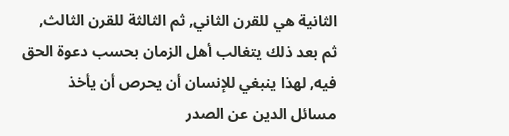الثانية هي للقرن الثاني, ثم الثالثة للقرن الثالث, ثم بعد ذلك يتغالب أهل الزمان بحسب دعوة الحق فيه, لهذا ينبغي للإنسان أن يحرص أن يأخذ مسائل الدين عن الصدر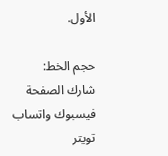الأول.

حجم الخط:
شارك الصفحة
فيسبوك واتساب تويتر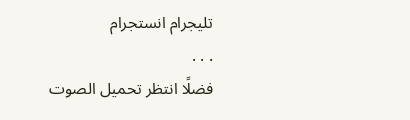تليجرام انستجرام
. . .
فضلًا انتظر تحميل الصوت